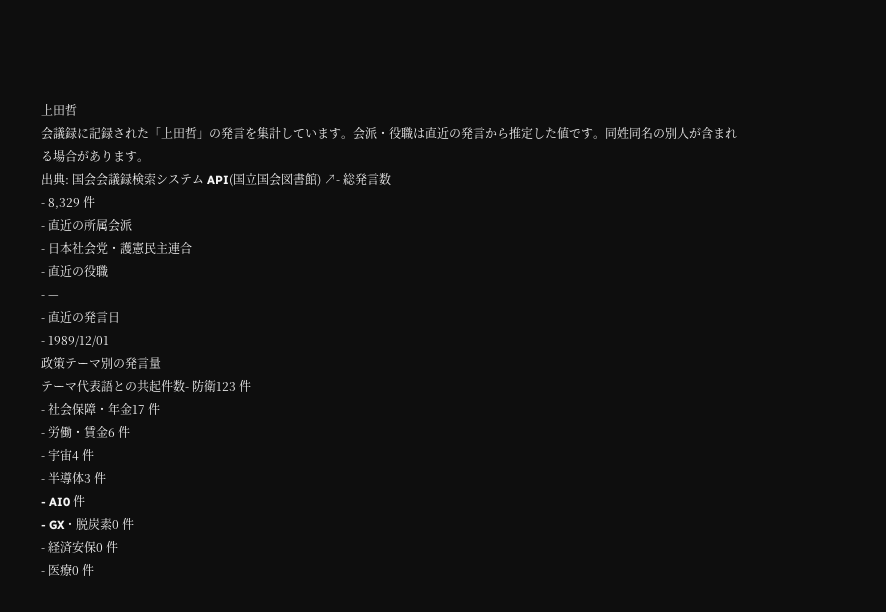上田哲
会議録に記録された「上田哲」の発言を集計しています。会派・役職は直近の発言から推定した値です。同姓同名の別人が含まれる場合があります。
出典: 国会会議録検索システム API(国立国会図書館) ↗- 総発言数
- 8,329 件
- 直近の所属会派
- 日本社会党・護憲民主連合
- 直近の役職
- —
- 直近の発言日
- 1989/12/01
政策テーマ別の発言量
テーマ代表語との共起件数- 防衛123 件
- 社会保障・年金17 件
- 労働・賃金6 件
- 宇宙4 件
- 半導体3 件
- AI0 件
- GX・脱炭素0 件
- 経済安保0 件
- 医療0 件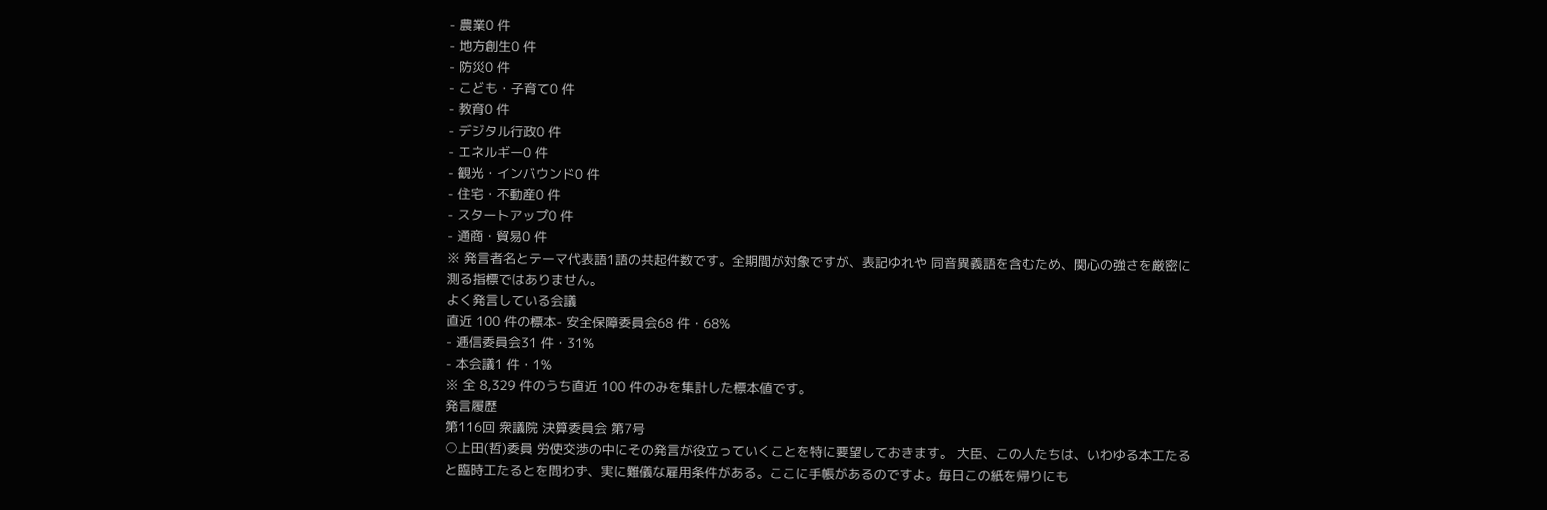- 農業0 件
- 地方創生0 件
- 防災0 件
- こども・子育て0 件
- 教育0 件
- デジタル行政0 件
- エネルギー0 件
- 観光・インバウンド0 件
- 住宅・不動産0 件
- スタートアップ0 件
- 通商・貿易0 件
※ 発言者名とテーマ代表語1語の共起件数です。全期間が対象ですが、表記ゆれや 同音異義語を含むため、関心の強さを厳密に測る指標ではありません。
よく発言している会議
直近 100 件の標本- 安全保障委員会68 件・68%
- 逓信委員会31 件・31%
- 本会議1 件・1%
※ 全 8,329 件のうち直近 100 件のみを集計した標本値です。
発言履歴
第116回 衆議院 決算委員会 第7号
○上田(哲)委員 労使交渉の中にその発言が役立っていくことを特に要望しておきます。 大臣、この人たちは、いわゆる本工たると臨時工たるとを問わず、実に難儀な雇用条件がある。ここに手帳があるのですよ。毎日この紙を帰りにも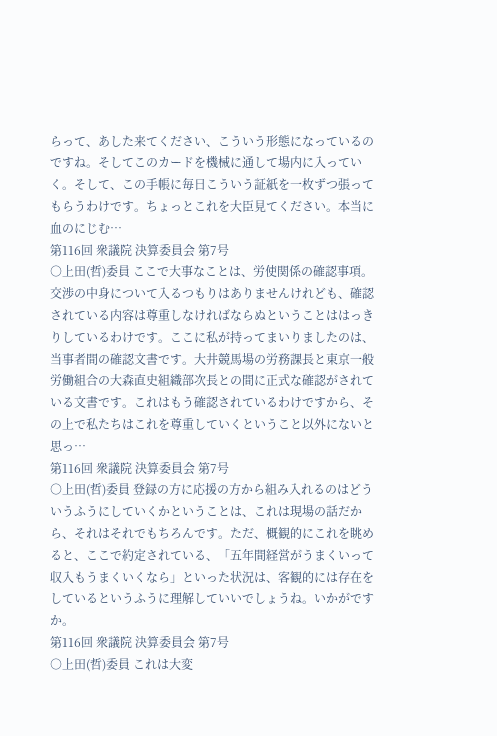らって、あした来てください、こういう形態になっているのですね。そしてこのカードを機械に通して場内に入っていく。そして、この手帳に毎日こういう証紙を一枚ずつ張ってもらうわけです。ちょっとこれを大臣見てください。本当に血のにじむ…
第116回 衆議院 決算委員会 第7号
○上田(哲)委員 ここで大事なことは、労使関係の確認事項。交渉の中身について入るつもりはありませんけれども、確認されている内容は尊重しなければならぬということははっきりしているわけです。ここに私が持ってまいりましたのは、当事者間の確認文書です。大井競馬場の労務課長と東京一般労働組合の大森直史組織部次長との間に正式な確認がされている文書です。これはもう確認されているわけですから、その上で私たちはこれを尊重していくということ以外にないと思っ…
第116回 衆議院 決算委員会 第7号
○上田(哲)委員 登録の方に応援の方から組み入れるのはどういうふうにしていくかということは、これは現場の話だから、それはそれでもちろんです。ただ、概観的にこれを眺めると、ここで約定されている、「五年間経営がうまくいって収入もうまくいくなら」といった状況は、客観的には存在をしているというふうに理解していいでしょうね。いかがですか。
第116回 衆議院 決算委員会 第7号
○上田(哲)委員 これは大変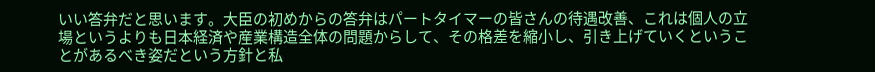いい答弁だと思います。大臣の初めからの答弁はパートタイマーの皆さんの待遇改善、これは個人の立場というよりも日本経済や産業構造全体の問題からして、その格差を縮小し、引き上げていくということがあるべき姿だという方針と私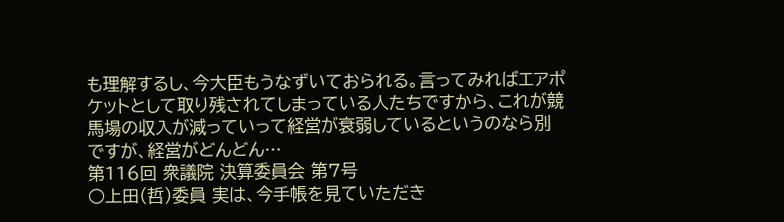も理解するし、今大臣もうなずいておられる。言ってみればエアポケットとして取り残されてしまっている人たちですから、これが競馬場の収入が減っていって経営が衰弱しているというのなら別ですが、経営がどんどん…
第116回 衆議院 決算委員会 第7号
○上田(哲)委員 実は、今手帳を見ていただき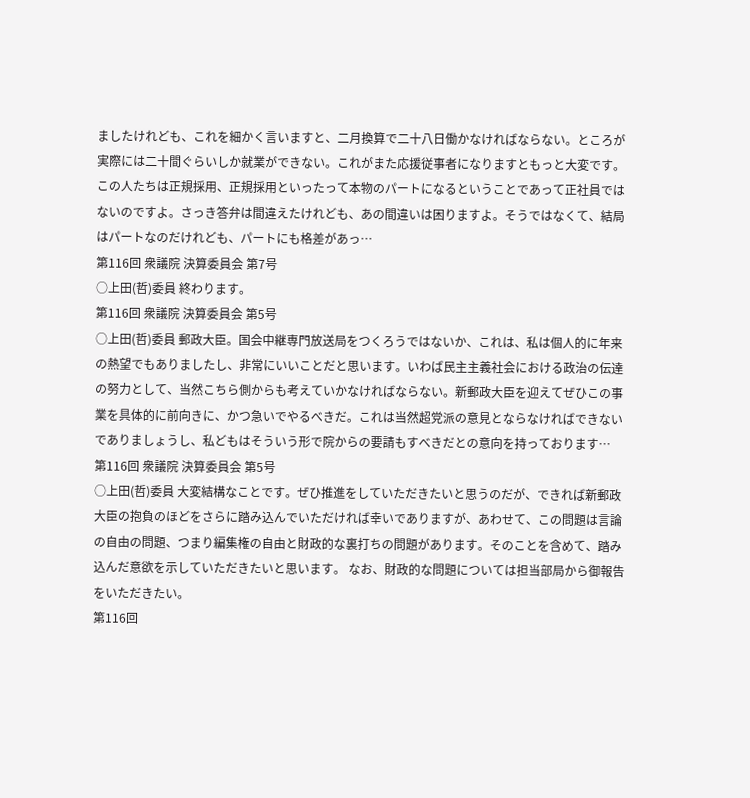ましたけれども、これを細かく言いますと、二月換算で二十八日働かなければならない。ところが実際には二十間ぐらいしか就業ができない。これがまた応援従事者になりますともっと大変です。この人たちは正規採用、正規採用といったって本物のパートになるということであって正社員ではないのですよ。さっき答弁は間違えたけれども、あの間違いは困りますよ。そうではなくて、結局はパートなのだけれども、パートにも格差があっ…
第116回 衆議院 決算委員会 第7号
○上田(哲)委員 終わります。
第116回 衆議院 決算委員会 第5号
○上田(哲)委員 郵政大臣。国会中継専門放送局をつくろうではないか、これは、私は個人的に年来の熱望でもありましたし、非常にいいことだと思います。いわば民主主義社会における政治の伝達の努力として、当然こちら側からも考えていかなければならない。新郵政大臣を迎えてぜひこの事業を具体的に前向きに、かつ急いでやるべきだ。これは当然超党派の意見とならなければできないでありましょうし、私どもはそういう形で院からの要請もすべきだとの意向を持っております…
第116回 衆議院 決算委員会 第5号
○上田(哲)委員 大変結構なことです。ぜひ推進をしていただきたいと思うのだが、できれば新郵政大臣の抱負のほどをさらに踏み込んでいただければ幸いでありますが、あわせて、この問題は言論の自由の問題、つまり編集権の自由と財政的な裏打ちの問題があります。そのことを含めて、踏み込んだ意欲を示していただきたいと思います。 なお、財政的な問題については担当部局から御報告をいただきたい。
第116回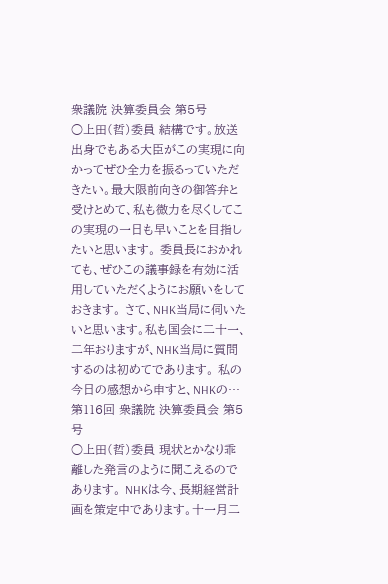衆議院 決算委員会 第5号
○上田(哲)委員 結構です。放送出身でもある大臣がこの実現に向かってぜひ全力を振るっていただきたい。最大限前向きの御答弁と受けとめて、私も微力を尽くしてこの実現の一日も早いことを目指したいと思います。 委員長におかれても、ぜひこの議事録を有効に活用していただくようにお願いをしておきます。 さて、NHK当局に伺いたいと思います。私も国会に二十一、二年おりますが、NHK当局に質問するのは初めてであります。 私の今日の感想から申すと、NHKの…
第116回 衆議院 決算委員会 第5号
○上田(哲)委員 現状とかなり乖離した発言のように聞こえるのであります。 NHKは今、長期経営計画を策定中であります。十一月二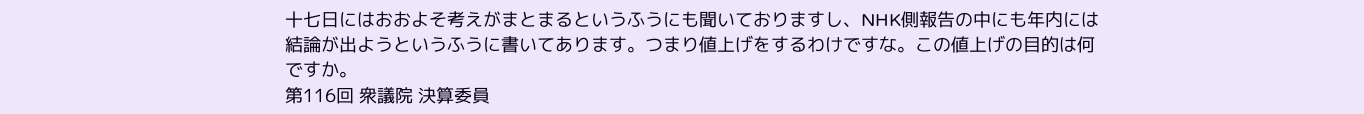十七日にはおおよそ考えがまとまるというふうにも聞いておりますし、NHK側報告の中にも年内には結論が出ようというふうに書いてあります。つまり値上げをするわけですな。この値上げの目的は何ですか。
第116回 衆議院 決算委員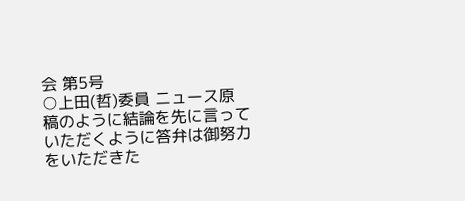会 第5号
○上田(哲)委員 ニュース原稿のように結論を先に言っていただくように答弁は御努力をいただきた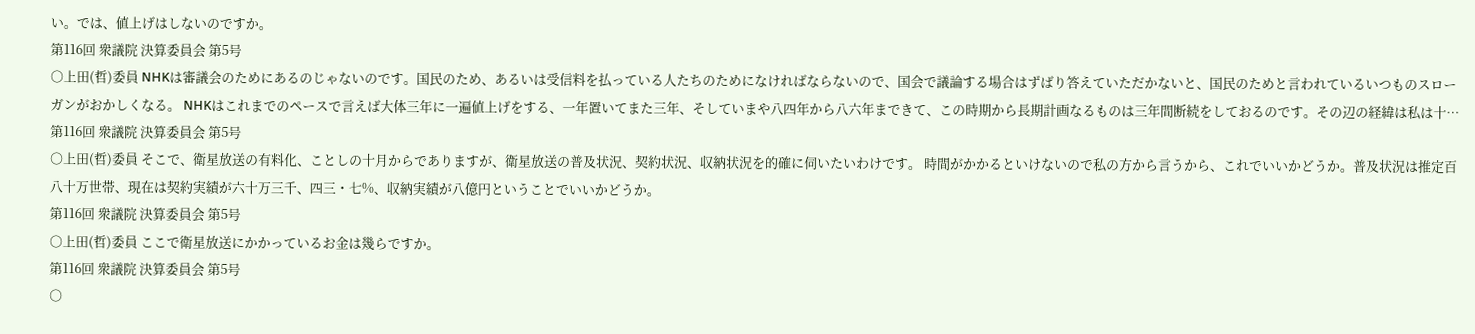い。では、値上げはしないのですか。
第116回 衆議院 決算委員会 第5号
○上田(哲)委員 NHKは審議会のためにあるのじゃないのです。国民のため、あるいは受信料を払っている人たちのためになければならないので、国会で議論する場合はずばり答えていただかないと、国民のためと言われているいつものスローガンがおかしくなる。 NHKはこれまでのペースで言えば大体三年に一遍値上げをする、一年置いてまた三年、そしていまや八四年から八六年まできて、この時期から長期計画なるものは三年間断続をしておるのです。その辺の経緯は私は十…
第116回 衆議院 決算委員会 第5号
○上田(哲)委員 そこで、衛星放送の有料化、ことしの十月からでありますが、衛星放送の普及状況、契約状況、収納状況を的確に伺いたいわけです。 時間がかかるといけないので私の方から言うから、これでいいかどうか。普及状況は推定百八十万世帯、現在は契約実績が六十万三千、四三・七%、収納実績が八億円ということでいいかどうか。
第116回 衆議院 決算委員会 第5号
○上田(哲)委員 ここで衛星放送にかかっているお金は幾らですか。
第116回 衆議院 決算委員会 第5号
○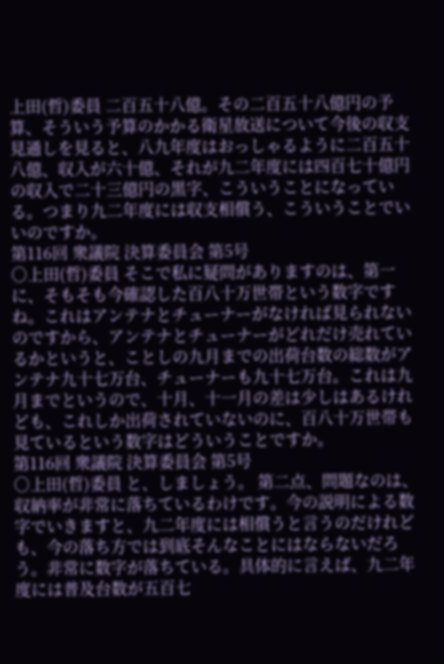上田(哲)委員 二百五十八億。その二百五十八億円の予算、そういう予算のかかる衛星放送について今後の収支見通しを見ると、八九年度はおっしゃるように二百五十八億、収入が六十億、それが九二年度には四百七十億円の収入で二十三億円の黒字、こういうことになっている。つまり九二年度には収支相償う、こういうことでいいのですか。
第116回 衆議院 決算委員会 第5号
○上田(哲)委員 そこで私に疑問がありますのは、第一に、そもそも今確認した百八十万世帯という数字ですね。これはアンテナとチューナーがなければ見られないのですから、アンテナとチューナーがどれだけ売れているかというと、ことしの九月までの出荷台数の総数がアンテナ九十七万台、チューナーも九十七万台。これは九月までというので、十月、十一月の差は少しはあるけれども、これしか出荷されていないのに、百八十万世帯も見ているという数字はどういうことですか。
第116回 衆議院 決算委員会 第5号
○上田(哲)委員 と、しましょう。 第二点、問題なのは、収納率が非常に落ちているわけです。今の説明による数字でいきますと、九二年度には相償うと言うのだけれども、今の落ち方では到底そんなことにはならないだろう。非常に数字が落ちている。具体的に言えば、九二年度には普及台数が五百七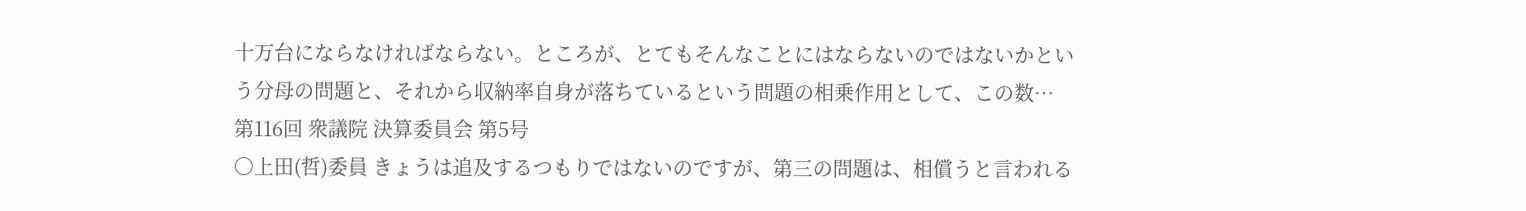十万台にならなければならない。ところが、とてもそんなことにはならないのではないかという分母の問題と、それから収納率自身が落ちているという問題の相乗作用として、この数…
第116回 衆議院 決算委員会 第5号
○上田(哲)委員 きょうは追及するつもりではないのですが、第三の問題は、相償うと言われる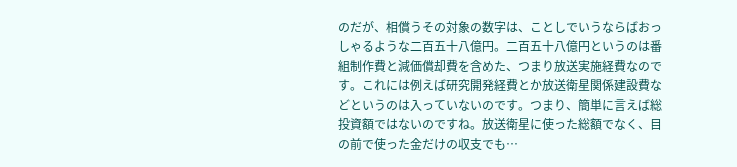のだが、相償うその対象の数字は、ことしでいうならばおっしゃるような二百五十八億円。二百五十八億円というのは番組制作費と減価償却費を含めた、つまり放送実施経費なのです。これには例えば研究開発経費とか放送衛星関係建設費などというのは入っていないのです。つまり、簡単に言えば総投資額ではないのですね。放送衛星に使った総額でなく、目の前で使った金だけの収支でも…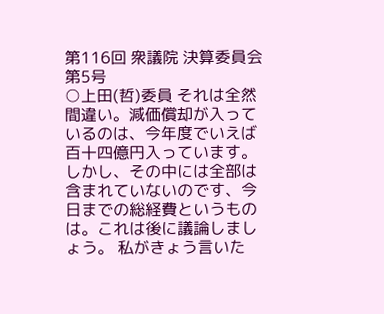第116回 衆議院 決算委員会 第5号
○上田(哲)委員 それは全然間違い。減価償却が入っているのは、今年度でいえば百十四億円入っています。しかし、その中には全部は含まれていないのです、今日までの総経費というものは。これは後に議論しましょう。 私がきょう言いた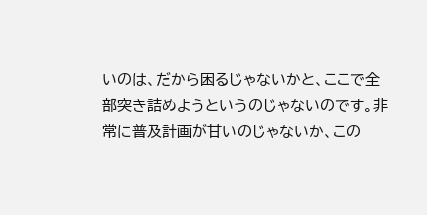いのは、だから困るじゃないかと、ここで全部突き詰めようというのじゃないのです。非常に普及計画が甘いのじゃないか、この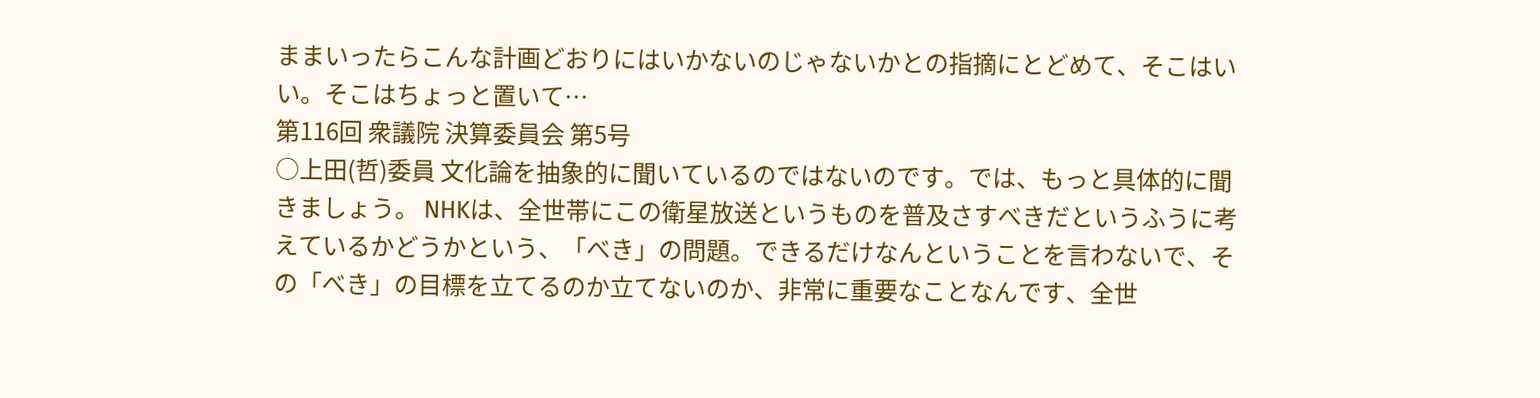ままいったらこんな計画どおりにはいかないのじゃないかとの指摘にとどめて、そこはいい。そこはちょっと置いて…
第116回 衆議院 決算委員会 第5号
○上田(哲)委員 文化論を抽象的に聞いているのではないのです。では、もっと具体的に聞きましょう。 NHKは、全世帯にこの衛星放送というものを普及さすべきだというふうに考えているかどうかという、「べき」の問題。できるだけなんということを言わないで、その「べき」の目標を立てるのか立てないのか、非常に重要なことなんです、全世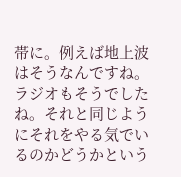帯に。例えば地上波はそうなんですね。ラジオもそうでしたね。それと同じようにそれをやる気でいるのかどうかという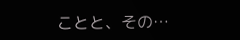ことと、その…